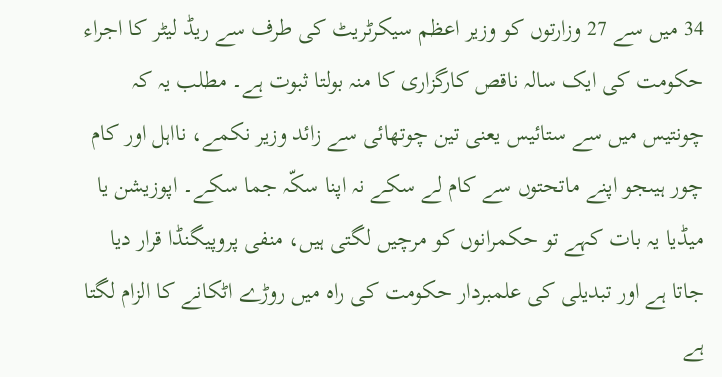34 میں سے 27 وزارتوں کو وزیر اعظم سیکرٹریٹ کی طرف سے ریڈ لیٹر کا اجراء حکومت کی ایک سالہ ناقص کارگزاری کا منہ بولتا ثبوت ہے۔ مطلب یہ کہ چونتیس میں سے ستائیس یعنی تین چوتھائی سے زائد وزیر نکمے، نااہل اور کام چور ہیںجو اپنے ماتحتوں سے کام لے سکے نہ اپنا سکّہ جما سکے۔ اپوزیشن یا میڈیا یہ بات کہے تو حکمرانوں کو مرچیں لگتی ہیں، منفی پروپیگنڈا قرار دیا جاتا ہے اور تبدیلی کی علمبردار حکومت کی راہ میں روڑے اٹکانے کا الزام لگتا ہے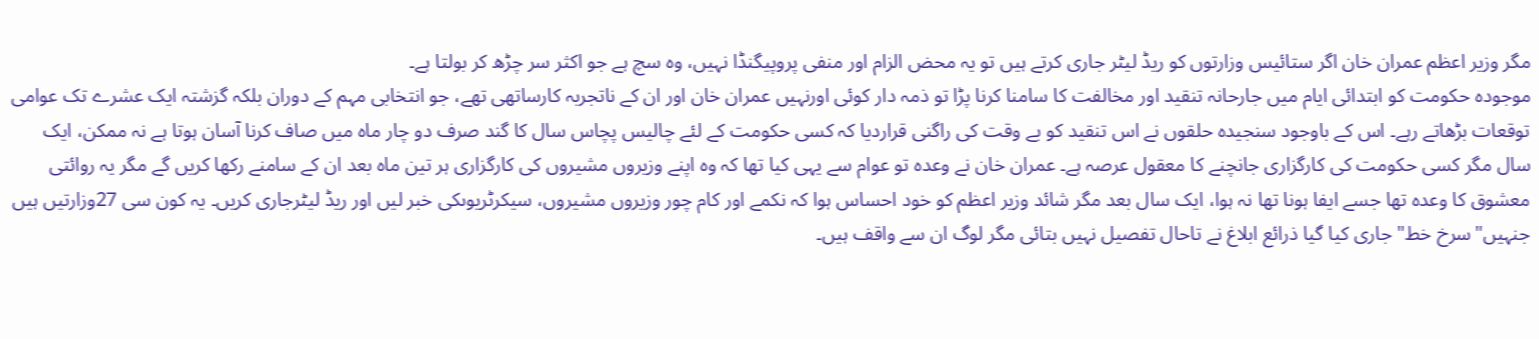مگر وزیر اعظم عمران خان اگر ستائیس وزارتوں کو ریڈ لیٹر جاری کرتے ہیں تو یہ محض الزام اور منفی پروپیگنڈا نہیں، وہ سچ ہے جو اکثر سر چڑھ کر بولتا ہے۔
موجودہ حکومت کو ابتدائی ایام میں جارحانہ تنقید اور مخالفت کا سامنا کرنا پڑا تو ذمہ دار کوئی اورنہیں عمران خان اور ان کے ناتجربہ کارساتھی تھے، جو انتخابی مہم کے دوران بلکہ گزشتہ ایک عشرے تک عوامی توقعات بڑھاتے رہے۔ اس کے باوجود سنجیدہ حلقوں نے اس تنقید کو بے وقت کی راگنی قراردیا کہ کسی حکومت کے لئے چالیس پچاس سال کا گند صرف دو چار ماہ میں صاف کرنا آسان ہوتا ہے نہ ممکن، ایک سال مگر کسی حکومت کی کارگزاری جانچنے کا معقول عرصہ ہے۔ عمران خان نے وعدہ تو عوام سے یہی کیا تھا کہ وہ اپنے وزیروں مشیروں کی کارگزاری ہر تین ماہ بعد ان کے سامنے رکھا کریں گے مگر یہ روائتی معشوق کا وعدہ تھا جسے ایفا ہونا تھا نہ ہوا، ایک سال بعد مگر شائد وزیر اعظم کو خود احساس ہوا کہ نکمے اور کام چور وزیروں مشیروں، سیکرٹریوںکی خبر لیں اور ریڈ لیٹرجاری کریں۔ یہ کون سی 27وزارتیں ہیں جنہیں"سرخ خط" جاری کیا گیا ذرائع ابلاغ نے تاحال تفصیل نہیں بتائی مگر لوگ ان سے واقف ہیں۔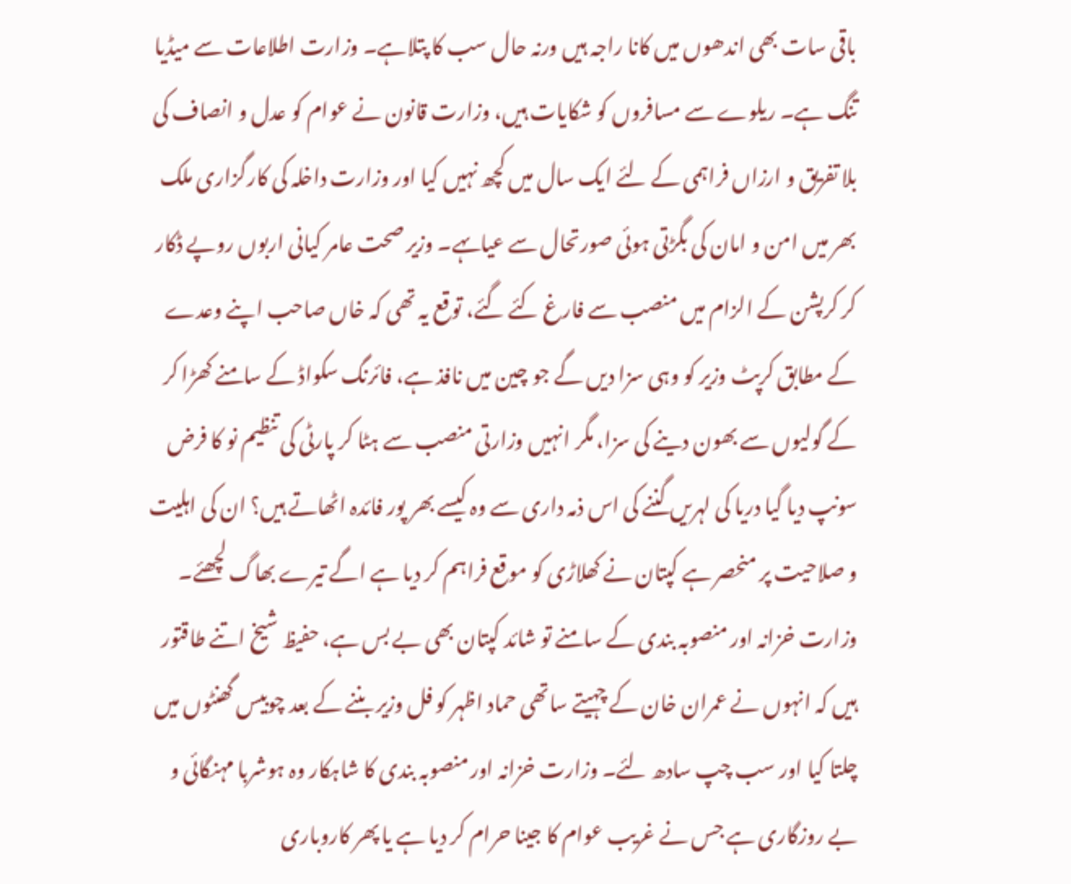باقی سات بھی اندھوں میں کانا راجہ ہیں ورنہ حال سب کا پتلاہے۔ وزارت اطلاعات سے میڈیا تنگ ہے۔ ریلوے سے مسافروں کو شکایات ہیں، وزارت قانون نے عوام کو عدل و انصاف کی بلا تفریق و ارزاں فراہمی کے لئے ایک سال میں کچھ نہیں کیا اور وزارت داخلہ کی کارگزاری ملک بھر میں امن و امان کی بگڑتی ہوئی صورتحال سے عیاںہے۔ وزیر صحت عامر کیانی اربوں روپے ڈکار کر کرپشن کے الزام میں منصب سے فارغ کئے گئے، توقع یہ تھی کہ خاں صاحب اپنے وعدے کے مطابق کرپٹ وزیر کو وہی سزا دیں گے جو چین میں نافذ ہے، فائرنگ سکواڈ کے سامنے کھڑا کر کے گولیوں سے بھون دینے کی سزا، مگر انہیں وزارتی منصب سے ہٹا کر پارٹی کی تنظیم نو کا فرض سونپ دیا گیا دریا کی لہریں گننے کی اس ذمہ داری سے وہ کیسے بھر پور فائدہ اٹھاتے ہیں؟ ان کی اہلیت و صلاحیت پر منحصر ہے کپتان نے کھلاڑی کو موقع فراہم کر دیا ہے اگے تیرے بھاگ لچھئے۔
وزارت خزانہ اور منصوبہ بندی کے سامنے تو شائد کپتان بھی بے بس ہے، حفیظ شیخ اتنے طاقتور ہیں کہ انہوں نے عمران خان کے چہیتے ساتھی حماد اظہر کو فل وزیر بننے کے بعد چوبیس گھنٹوں میں چلتا کیا اور سب چپ سادھ لئے۔ وزارت خزانہ اور منصوبہ بندی کا شاہکار وہ ہوشربا مہنگائی و بے روزگاری ہے جس نے غریب عوام کا جینا حرام کر دیا ہے یا پھر کاروباری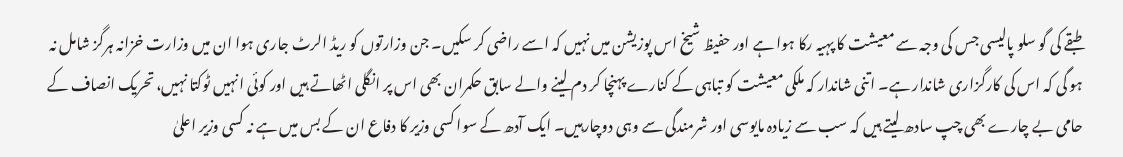طبقے کی گو سلو پالیسی جس کی وجہ سے معیشت کا پہیہ رکا ہوا ہے اور حفیظ شیخ اس پوزیشن میں نہیں کہ اسے راضی کر سکیں۔ جن وزارتوں کو ریڈ الرٹ جاری ہوا ان میں وزارت خزانہ ہرگز شامل نہ ہو گی کہ اس کی کارگزاری شاندار ہے۔ اتنی شاندار کہ ملکی معیشت کو تباہی کے کنارے پہنچا کر دم لینے والے سابق حکمران بھی اس پر انگلی اٹھاتے ہیں اور کوئی انہیں ٹوکتا نہیں، تحریک انصاف کے حامی بے چارے بھی چپ سادھ لیتے ہیں کہ سب سے زیادہ مایوسی اور شرمندگی سے وہی دوچارہیں۔ ایک آدھ کے سوا کسی وزیر کا دفاع ان کے بس میں ہے نہ کسی وزیر اعلیٰ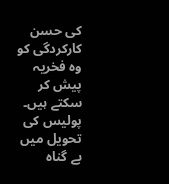کی حسن کارکردگی کو وہ فخریہ پیش کر سکتے ہیں۔ پولیس کی تحویل میں بے گناہ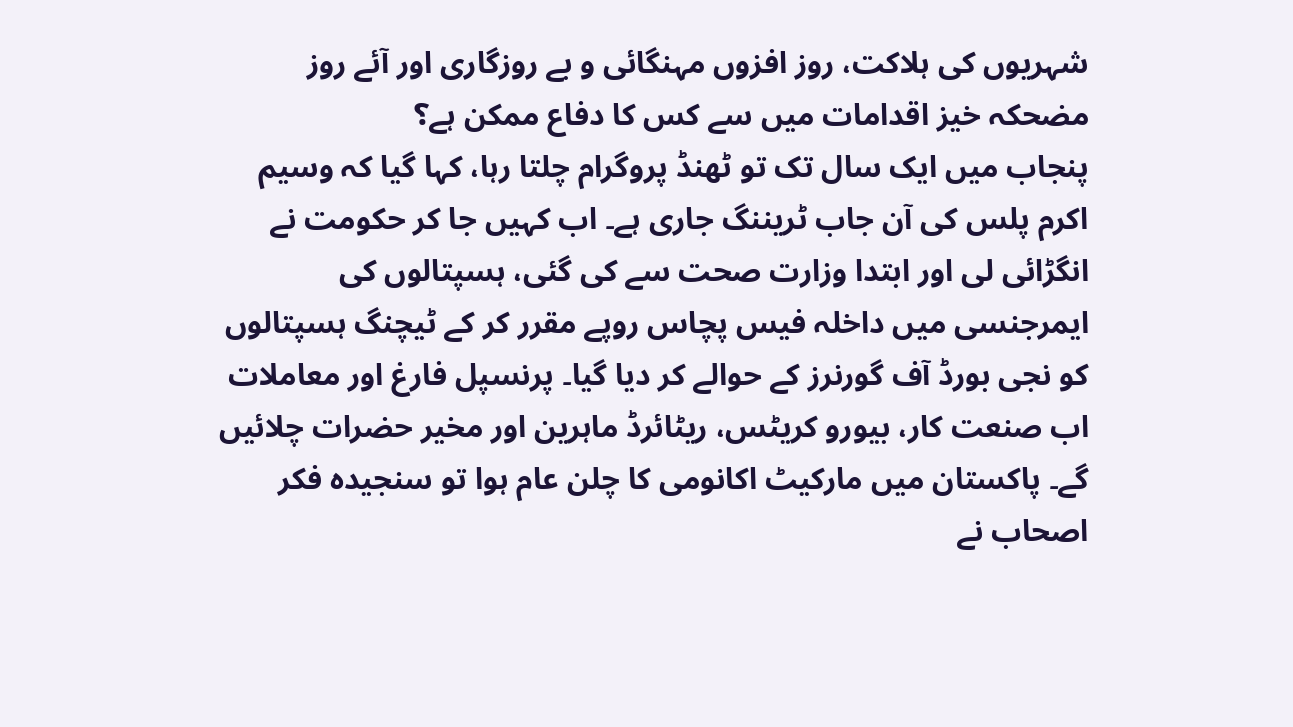شہریوں کی ہلاکت، روز افزوں مہنگائی و بے روزگاری اور آئے روز مضحکہ خیز اقدامات میں سے کس کا دفاع ممکن ہے؟
پنجاب میں ایک سال تک تو ٹھنڈ پروگرام چلتا رہا، کہا گیا کہ وسیم اکرم پلس کی آن جاب ٹریننگ جاری ہے۔ اب کہیں جا کر حکومت نے انگڑائی لی اور ابتدا وزارت صحت سے کی گئی، ہسپتالوں کی ایمرجنسی میں داخلہ فیس پچاس روپے مقرر کر کے ٹیچنگ ہسپتالوں کو نجی بورڈ آف گورنرز کے حوالے کر دیا گیا۔ پرنسپل فارغ اور معاملات اب صنعت کار، بیورو کریٹس، ریٹائرڈ ماہرین اور مخیر حضرات چلائیں گے۔ پاکستان میں مارکیٹ اکانومی کا چلن عام ہوا تو سنجیدہ فکر اصحاب نے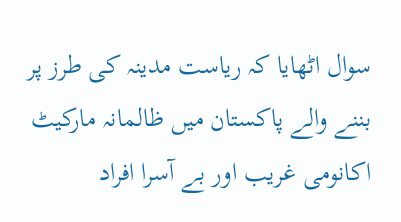سوال اٹھایا کہ ریاست مدینہ کی طرز پر بننے والے پاکستان میں ظالمانہ مارکیٹ اکانومی غریب اور بے آسرا افراد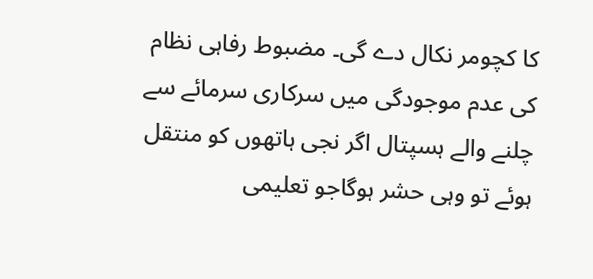کا کچومر نکال دے گی۔ مضبوط رفاہی نظام کی عدم موجودگی میں سرکاری سرمائے سے چلنے والے ہسپتال اگر نجی ہاتھوں کو منتقل ہوئے تو وہی حشر ہوگاجو تعلیمی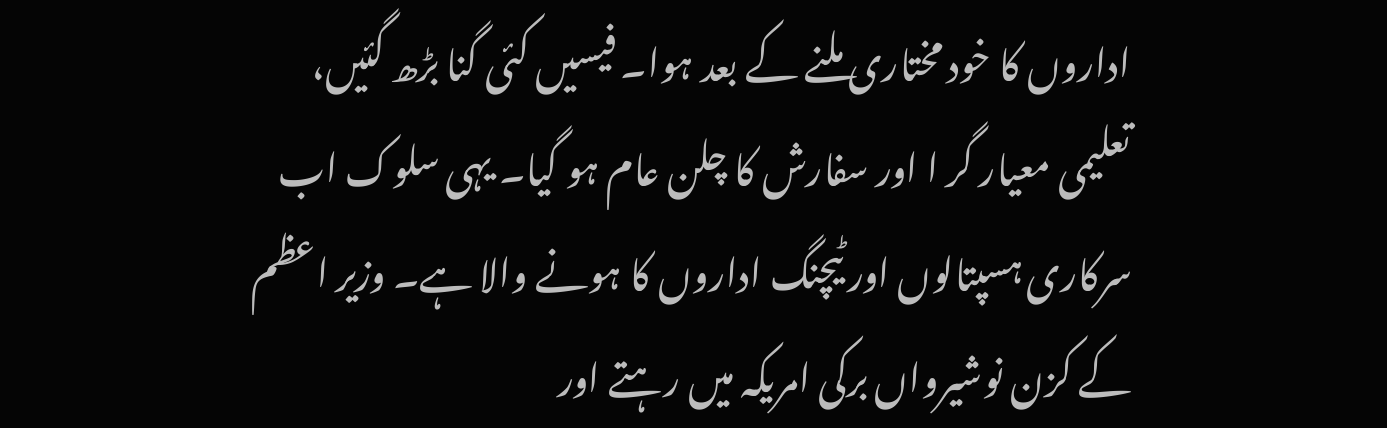اداروں کا خود مختاری ملنے کے بعد ہوا۔ فیسیں کئی گنا بڑھ گئیں، تعلیمی معیار گر ا اور سفارش کا چلن عام ہو گیا۔ یہی سلوک اب سرکاری ہسپتالوں اور ٹیچنگ اداروں کا ہونے والا ہے۔ وزیر اعظم کے کزن نوشیرواں برکی امریکہ میں رہتے اور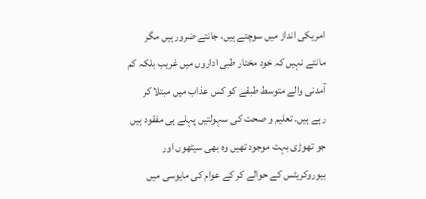امریکی انداز میں سوچتے ہیں، جانتے ضرور ہیں مگر مانتے نہیں کہ خود مختار طبی اداروں میں غریب بلکہ کم آمدنی والے متوسط طبقے کو کس عذاب میں مبتلا کر رہے ہیں۔ تعلیم و صحت کی سہولتیں پہلے ہی مفقود ہیں جو تھوڑی بہت موجود تھیں وہ بھی سیٹھوں اور بیوروکریٹس کے حوالے کر کے عوام کی مایوسی میں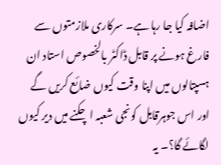اضافہ کیا جا رہا ہے۔ سرکاری ملازمتوں سے فارغ ہونے پر قابل ڈاکٹر بالخصوص استاد ان ہسپتالوں میں اپنا وقت کیوں ضائع کریں گے اور اس جوہرقابل کونجی شعبہ اچکنے میں دیر کیوں لگائے گا؟۔ یہ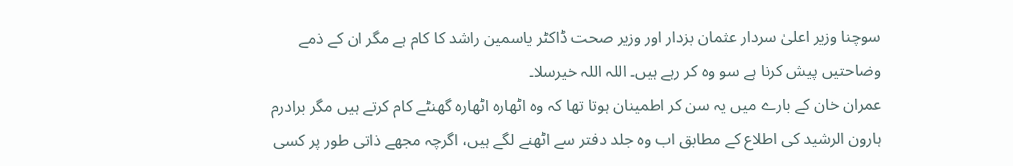سوچنا وزیر اعلیٰ سردار عثمان بزدار اور وزیر صحت ڈاکٹر یاسمین راشد کا کام ہے مگر ان کے ذمے وضاحتیں پیش کرنا ہے سو وہ کر رہے ہیں۔ اللہ اللہ خیرسلا۔
عمران خان کے بارے میں یہ سن کر اطمینان ہوتا تھا کہ وہ اٹھارہ اٹھارہ گھنٹے کام کرتے ہیں مگر برادرم ہارون الرشید کی اطلاع کے مطابق اب وہ جلد دفتر سے اٹھنے لگے ہیں، اگرچہ مجھے ذاتی طور پر کسی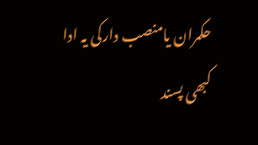حکمران یامنصب دارکی یہ ادا کبھی پسند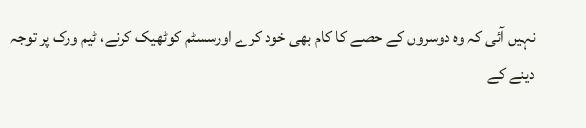نہیں آئی کہ وہ دوسروں کے حصے کا کام بھی خود کرے اورسسٹم کوٹھیک کرنے، ٹیم ورک پر توجہ دینے کے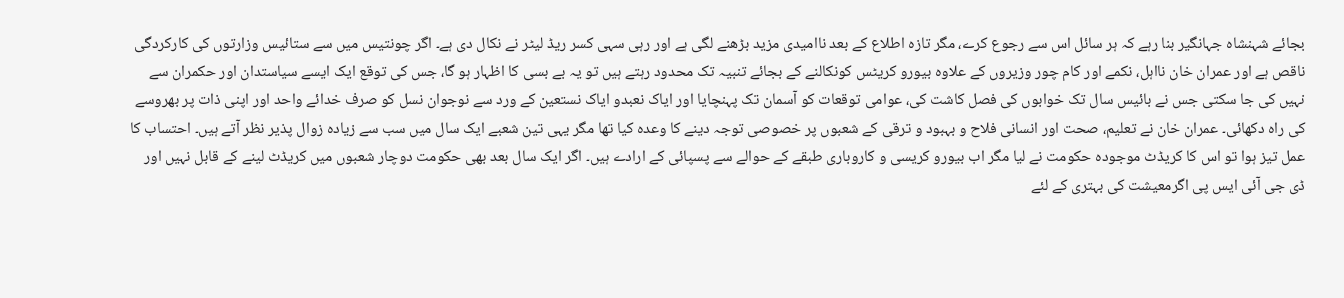بجائے شہنشاہ جہانگیر بنا رہے کہ ہر سائل اس سے رجوع کرے، مگر تازہ اطلاع کے بعد ناامیدی مزید بڑھنے لگی ہے اور رہی سہی کسر ریڈ لیٹر نے نکال دی ہے۔ اگر چونتیس میں سے ستائیس وزارتوں کی کارکردگی ناقص ہے اور عمران خان نااہل، نکمے اور کام چور وزیروں کے علاوہ بیورو کریٹس کونکالنے کے بجائے تنبیہ تک محدود رہتے ہیں تو یہ بے بسی کا اظہار ہو گا، جس کی توقع ایک ایسے سیاستدان اور حکمران سے نہیں کی جا سکتی جس نے بائیس سال تک خوابوں کی فصل کاشت کی، عوامی توقعات کو آسمان تک پہنچایا اور ایاک نعبدو ایاک نستعین کے ورد سے نوجوان نسل کو صرف خدائے واحد اور اپنی ذات پر بھروسے کی راہ دکھائی۔ عمران خان نے تعلیم، صحت اور انسانی فلاح و بہبود و ترقی کے شعبوں پر خصوصی توجہ دینے کا وعدہ کیا تھا مگر یہی تین شعبے ایک سال میں سب سے زیادہ زوال پذیر نظر آتے ہیں۔ احتساب کا عمل تیز ہوا تو اس کا کریڈٹ موجودہ حکومت نے لیا مگر اب بیورو کریسی و کاروباری طبقے کے حوالے سے پسپائی کے ارادے ہیں۔ اگر ایک سال بعد بھی حکومت دوچار شعبوں میں کریڈٹ لینے کے قابل نہیں اور ڈی جی آئی ایس پی اگرمعیشت کی بہتری کے لئے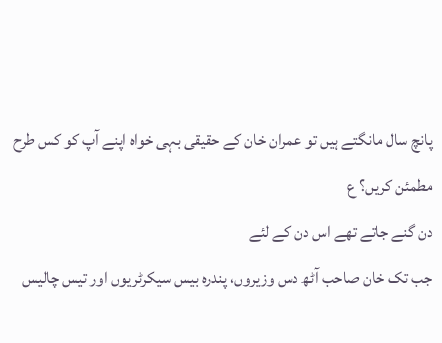پانچ سال مانگتے ہیں تو عمران خان کے حقیقی بہی خواہ اپنے آپ کو کس طرح مطمئن کریں؟ ع
دن گنے جاتے تھے اس دن کے لئے
جب تک خان صاحب آٹھ دس وزیروں، پندرہ بیس سیکرٹریوں اور تیس چالیس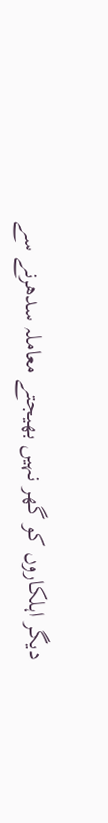دیگر اہلکاروں کو گھر نہیں بھیجتے معاملہ سدھرنے سے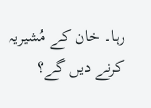رہا۔ خان کے مُشیریہ کرنے دیں گے؟